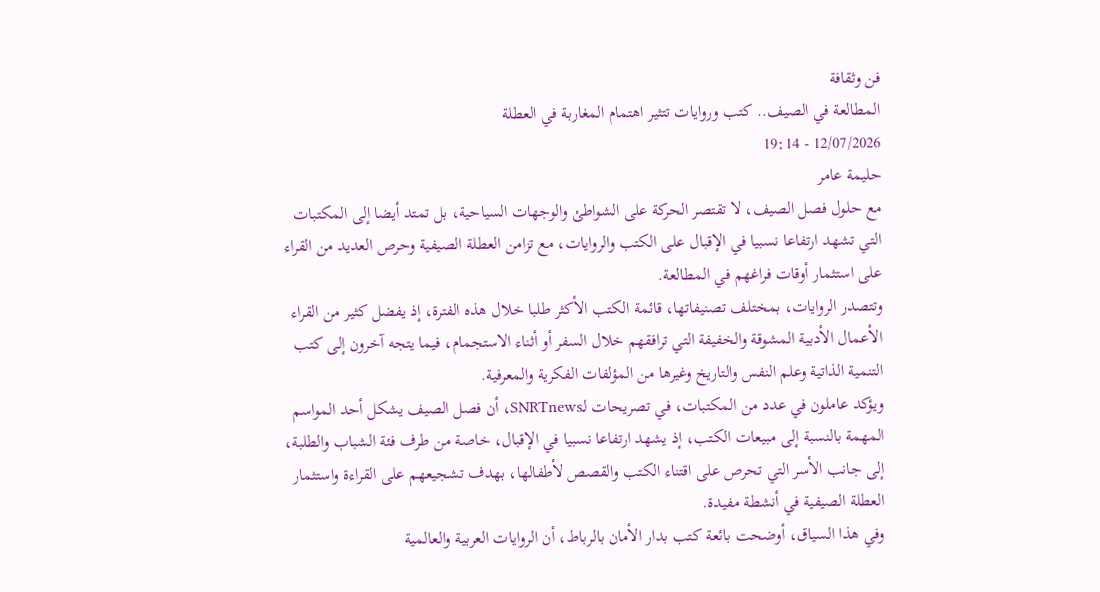فن وثقافة
المطالعة في الصيف.. كتب وروايات تتثير اهتمام المغاربة في العطلة
12/07/2026 - 19:14
حليمة عامر
مع حلول فصل الصيف، لا تقتصر الحركة على الشواطئ والوجهات السياحية، بل تمتد أيضا إلى المكتبات التي تشهد ارتفاعا نسبيا في الإقبال على الكتب والروايات، مع تزامن العطلة الصيفية وحرص العديد من القراء على استثمار أوقات فراغهم في المطالعة.
وتتصدر الروايات، بمختلف تصنيفاتها، قائمة الكتب الأكثر طلبا خلال هذه الفترة، إذ يفضل كثير من القراء الأعمال الأدبية المشوقة والخفيفة التي ترافقهم خلال السفر أو أثناء الاستجمام، فيما يتجه آخرون إلى كتب التنمية الذاتية وعلم النفس والتاريخ وغيرها من المؤلفات الفكرية والمعرفية.
ويؤكد عاملون في عدد من المكتبات، في تصريحات لـSNRTnews، أن فصل الصيف يشكل أحد المواسم المهمة بالنسبة إلى مبيعات الكتب، إذ يشهد ارتفاعا نسبيا في الإقبال، خاصة من طرف فئة الشباب والطلبة، إلى جانب الأسر التي تحرص على اقتناء الكتب والقصص لأطفالها، بهدف تشجيعهم على القراءة واستثمار العطلة الصيفية في أنشطة مفيدة.
وفي هذا السياق، أوضحت بائعة كتب بدار الأمان بالرباط، أن الروايات العربية والعالمية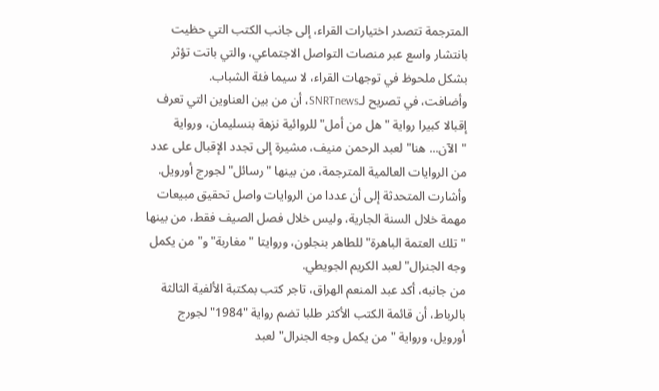المترجمة تتصدر اختيارات القراء، إلى جانب الكتب التي حظيت بانتشار واسع عبر منصات التواصل الاجتماعي، والتي باتت تؤثر بشكل ملحوظ في توجهات القراء، لا سيما فئة الشباب.
وأضافت، في تصريح لـSNRTnews، أن من بين العناوين التي تعرف إقبالا كبيرا رواية "هل من أمل" للروائية نزهة بنسليمان، ورواية "الآن... هنا" لعبد الرحمن منيف، مشيرة إلى تجدد الإقبال على عدد من الروايات العالمية المترجمة، من بينها "رسائل" لجورج أورويل.
وأشارت المتحدثة إلى أن عددا من الروايات واصل تحقيق مبيعات مهمة خلال السنة الجارية، وليس خلال فصل الصيف فقط، من بينها "تلك العتمة الباهرة" للطاهر بنجلون، وروايتا "مغاربة" و"من يكمل وجه الجنرال" لعبد الكريم الجويطي.
من جانبه، أكد عبد المنعم الهراق، تاجر كتب بمكتبة الألفية الثالثة بالرباط، أن قائمة الكتب الأكثر طلبا تضم رواية "1984" لجورج أورويل، ورواية "من يكمل وجه الجنرال" لعبد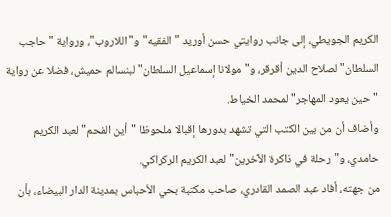الكريم الجويطي، إلى جانب روايتي حسن أوريد "الفقيه" و"اللاروب"، ورواية "حاجب السلطان" لصلاح الدين أقرقر، و"مولانا إسماعيل السلطان" لبنسالم حميش، فضلا عن رواية "حين يعود المهاجر" لمحمد الخياط.
وأضاف أن من بين الكتب التي تشهد بدورها إقبالا ملحوظا "أين الفحم" لعبد الكريم حامدي، و"رحلة في ذاكرة الآخرين" لعبد الكريم الركراكي.
من جهته، أفاد عبد الصمد القادري، صاحب مكتبة بحي الأحباس بمدينة الدار البيضاء، بأن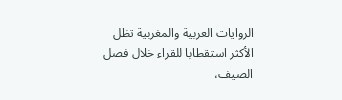الروايات العربية والمغربية تظل الأكثر استقطابا للقراء خلال فصل الصيف،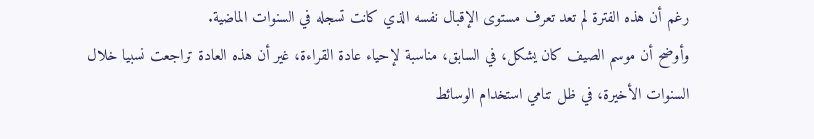رغم أن هذه الفترة لم تعد تعرف مستوى الإقبال نفسه الذي كانت تسجله في السنوات الماضية.
وأوضح أن موسم الصيف كان يشكل، في السابق، مناسبة لإحياء عادة القراءة، غير أن هذه العادة تراجعت نسبيا خلال السنوات الأخيرة، في ظل تنامي استخدام الوسائط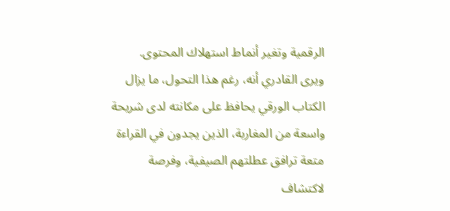الرقمية وتغير أنماط استهلاك المحتوى.
ويرى القادري أنه، رغم هذا التحول، ما يزال الكتاب الورقي يحافظ على مكانته لدى شريحة واسعة من المغاربة، الذين يجدون في القراءة متعة ترافق عطلتهم الصيفية، وفرصة لاكتشاف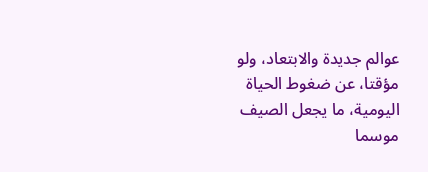عوالم جديدة والابتعاد، ولو مؤقتا، عن ضغوط الحياة اليومية، ما يجعل الصيف موسما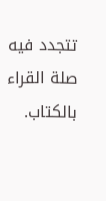تتجدد فيه صلة القراء بالكتاب.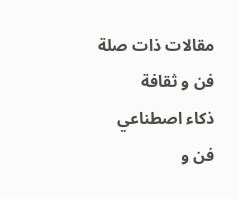مقالات ذات صلة
فن و ثقافة
ذكاء اصطناعي
فن و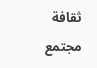ثقافة
مجتمع